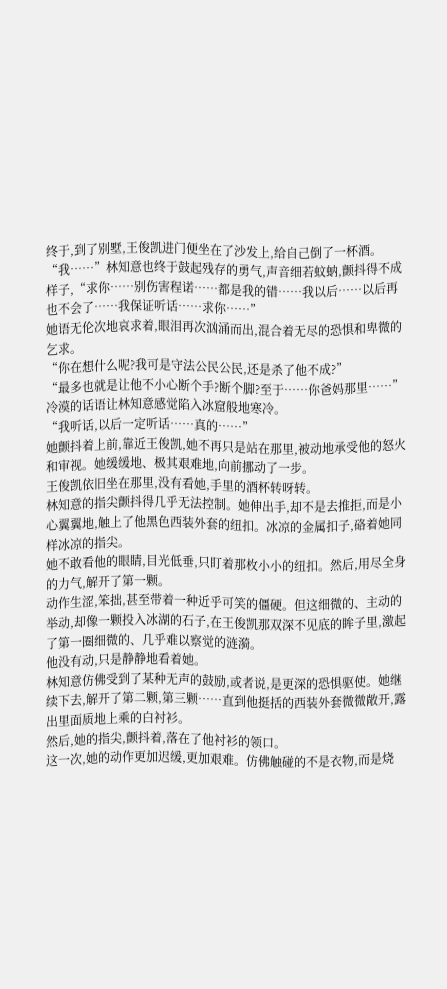终于,到了别墅,王俊凯进门便坐在了沙发上,给自己倒了一杯酒。
“我……”林知意也终于鼓起残存的勇气,声音细若蚊蚋,颤抖得不成样子,“求你……别伤害程诺……都是我的错……我以后……以后再也不会了……我保证听话……求你……”
她语无伦次地哀求着,眼泪再次汹涌而出,混合着无尽的恐惧和卑微的乞求。
“你在想什么呢?我可是守法公民公民,还是杀了他不成?”
“最多也就是让他不小心断个手?断个脚?至于……你爸妈那里……”
冷漠的话语让林知意感觉陷入冰窟般地寒冷。
“我听话,以后一定听话……真的……”
她颤抖着上前,靠近王俊凯,她不再只是站在那里,被动地承受他的怒火和审视。她缓缓地、极其艰难地,向前挪动了一步。
王俊凯依旧坐在那里,没有看她,手里的酒杯转呀转。
林知意的指尖颤抖得几乎无法控制。她伸出手,却不是去推拒,而是小心翼翼地,触上了他黑色西装外套的纽扣。冰凉的金属扣子,硌着她同样冰凉的指尖。
她不敢看他的眼睛,目光低垂,只盯着那枚小小的纽扣。然后,用尽全身的力气,解开了第一颗。
动作生涩,笨拙,甚至带着一种近乎可笑的僵硬。但这细微的、主动的举动,却像一颗投入冰湖的石子,在王俊凯那双深不见底的眸子里,激起了第一圈细微的、几乎难以察觉的涟漪。
他没有动,只是静静地看着她。
林知意仿佛受到了某种无声的鼓励,或者说,是更深的恐惧驱使。她继续下去,解开了第二颗,第三颗……直到他挺括的西装外套微微敞开,露出里面质地上乘的白衬衫。
然后,她的指尖,颤抖着,落在了他衬衫的领口。
这一次,她的动作更加迟缓,更加艰难。仿佛触碰的不是衣物,而是烧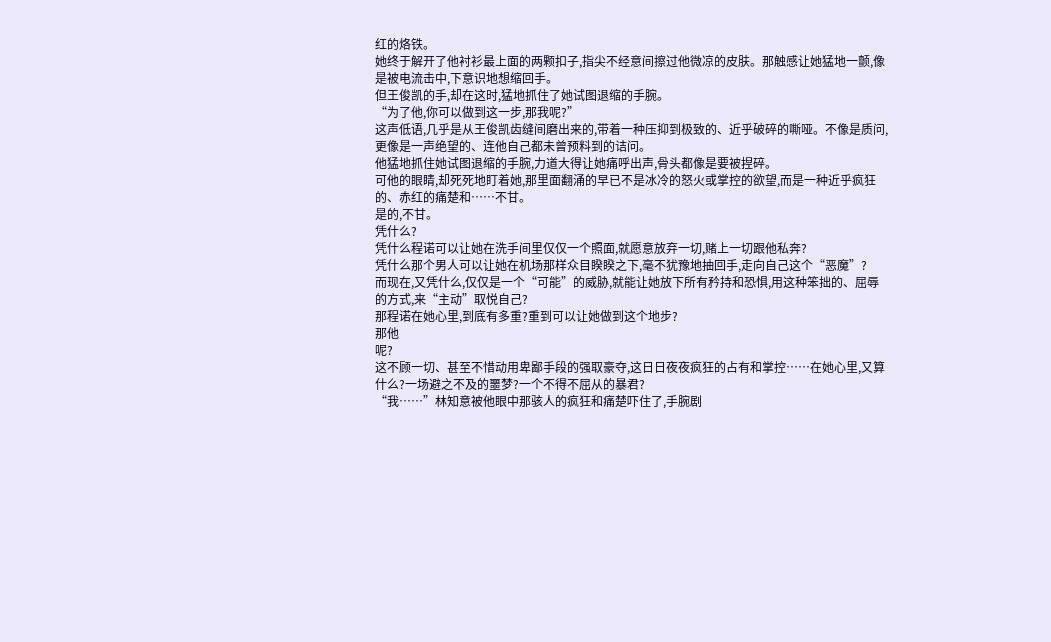红的烙铁。
她终于解开了他衬衫最上面的两颗扣子,指尖不经意间擦过他微凉的皮肤。那触感让她猛地一颤,像是被电流击中,下意识地想缩回手。
但王俊凯的手,却在这时,猛地抓住了她试图退缩的手腕。
“为了他,你可以做到这一步,那我呢?”
这声低语,几乎是从王俊凯齿缝间磨出来的,带着一种压抑到极致的、近乎破碎的嘶哑。不像是质问,更像是一声绝望的、连他自己都未曾预料到的诘问。
他猛地抓住她试图退缩的手腕,力道大得让她痛呼出声,骨头都像是要被捏碎。
可他的眼睛,却死死地盯着她,那里面翻涌的早已不是冰冷的怒火或掌控的欲望,而是一种近乎疯狂的、赤红的痛楚和……不甘。
是的,不甘。
凭什么?
凭什么程诺可以让她在洗手间里仅仅一个照面,就愿意放弃一切,赌上一切跟他私奔?
凭什么那个男人可以让她在机场那样众目睽睽之下,毫不犹豫地抽回手,走向自己这个“恶魔”?
而现在,又凭什么,仅仅是一个“可能”的威胁,就能让她放下所有矜持和恐惧,用这种笨拙的、屈辱的方式,来“主动”取悦自己?
那程诺在她心里,到底有多重?重到可以让她做到这个地步?
那他
呢?
这不顾一切、甚至不惜动用卑鄙手段的强取豪夺,这日日夜夜疯狂的占有和掌控……在她心里,又算什么?一场避之不及的噩梦?一个不得不屈从的暴君?
“我……”林知意被他眼中那骇人的疯狂和痛楚吓住了,手腕剧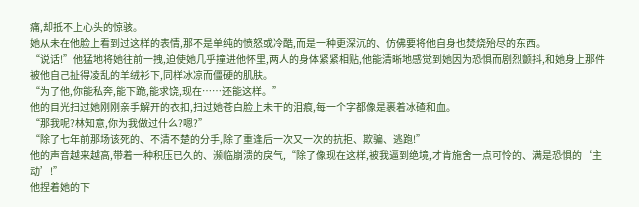痛,却抵不上心头的惊骇。
她从未在他脸上看到过这样的表情,那不是单纯的愤怒或冷酷,而是一种更深沉的、仿佛要将他自身也焚烧殆尽的东西。
“说话!”他猛地将她往前一拽,迫使她几乎撞进他怀里,两人的身体紧紧相贴,他能清晰地感觉到她因为恐惧而剧烈颤抖,和她身上那件被他自己扯得凌乱的羊绒衫下,同样冰凉而僵硬的肌肤。
“为了他,你能私奔,能下跪,能求饶,现在……还能这样。”
他的目光扫过她刚刚亲手解开的衣扣,扫过她苍白脸上未干的泪痕,每一个字都像是裹着冰碴和血。
“那我呢?林知意,你为我做过什么?嗯?”
“除了七年前那场该死的、不清不楚的分手,除了重逢后一次又一次的抗拒、欺骗、逃跑!”
他的声音越来越高,带着一种积压已久的、濒临崩溃的戾气,“除了像现在这样,被我逼到绝境,才肯施舍一点可怜的、满是恐惧的‘主动’!”
他捏着她的下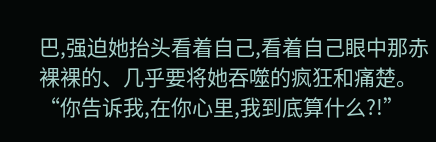巴,强迫她抬头看着自己,看着自己眼中那赤裸裸的、几乎要将她吞噬的疯狂和痛楚。
“你告诉我,在你心里,我到底算什么?!”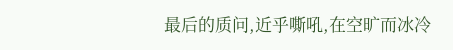最后的质问,近乎嘶吼,在空旷而冰冷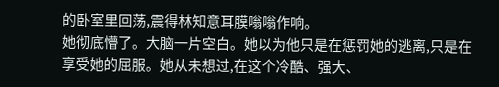的卧室里回荡,震得林知意耳膜嗡嗡作响。
她彻底懵了。大脑一片空白。她以为他只是在惩罚她的逃离,只是在享受她的屈服。她从未想过,在这个冷酷、强大、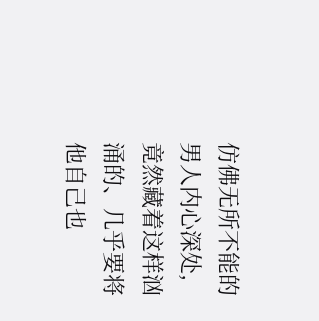仿佛无所不能的男人内心深处,竟然藏着这样汹涌的、几乎要将他自己也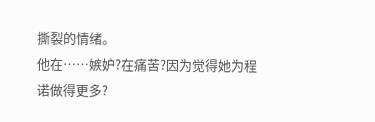撕裂的情绪。
他在……嫉妒?在痛苦?因为觉得她为程诺做得更多?